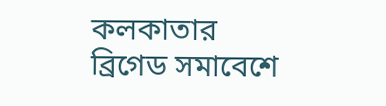কলকাতার ব্রিগেড সমাবেশে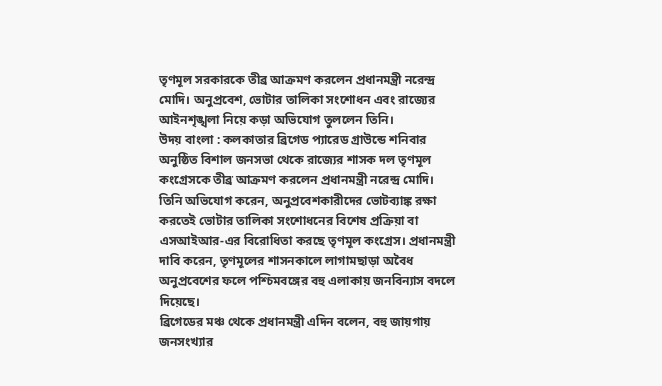তৃণমূল সরকারকে তীব্র আক্রমণ করলেন প্রধানমন্ত্রী নরেন্দ্র মোদি। অনুপ্রবেশ, ভোটার তালিকা সংশোধন এবং রাজ্যের আইনশৃঙ্খলা নিয়ে কড়া অভিযোগ তুললেন তিনি।
উদয় বাংলা : কলকাতার ব্রিগেড প্যারেড গ্রাউন্ডে শনিবার অনুষ্ঠিত বিশাল জনসভা থেকে রাজ্যের শাসক দল তৃণমূল কংগ্রেসকে তীব্র আক্রমণ করলেন প্রধানমন্ত্রী নরেন্দ্র মোদি। তিনি অভিযোগ করেন, অনুপ্রবেশকারীদের ভোটব্যাঙ্ক রক্ষা করতেই ভোটার তালিকা সংশোধনের বিশেষ প্রক্রিয়া বা এসআইআর-এর বিরোধিতা করছে তৃণমূল কংগ্রেস। প্রধানমন্ত্রী দাবি করেন, তৃণমূলের শাসনকালে লাগামছাড়া অবৈধ অনুপ্রবেশের ফলে পশ্চিমবঙ্গের বহু এলাকায় জনবিন্যাস বদলে দিয়েছে।
ব্রিগেডের মঞ্চ থেকে প্রধানমন্ত্রী এদিন বলেন, বহু জায়গায় জনসংখ্যার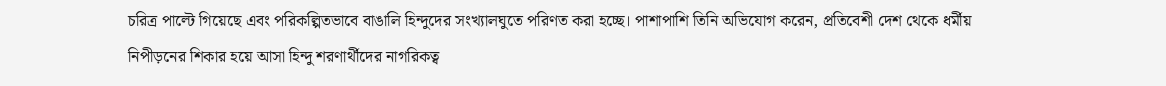চরিত্র পাল্টে গিয়েছে এবং পরিকল্পিতভাবে বাঙালি হিন্দুদের সংখ্যালঘুতে পরিণত করা হচ্ছে। পাশাপাশি তিনি অভিযোগ করেন, প্রতিবেশী দেশ থেকে ধর্মীয় নিপীড়নের শিকার হয়ে আসা হিন্দু শরণার্থীদের নাগরিকত্ব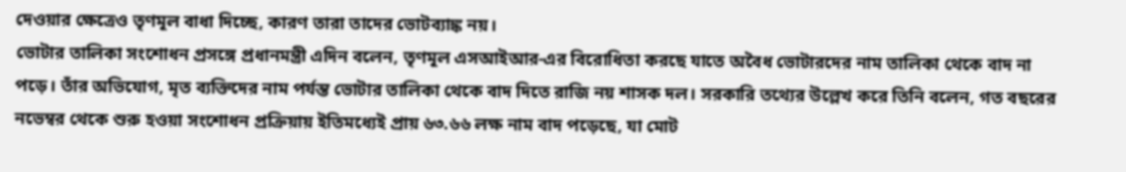দেওয়ার ক্ষেত্রেও তৃণমূল বাধা দিচ্ছে, কারণ তারা তাদের ভোটব্যাঙ্ক নয়।
ভোটার তালিকা সংশোধন প্রসঙ্গে প্রধানমন্ত্রী এদিন বলেন, তৃণমূল এসআইআর-এর বিরোধিতা করছে যাতে অবৈধ ভোটারদের নাম তালিকা থেকে বাদ না পড়ে। তাঁর অভিযোগ, মৃত ব্যক্তিদের নাম পর্যন্ত ভোটার তালিকা থেকে বাদ দিতে রাজি নয় শাসক দল। সরকারি তথ্যের উল্লেখ করে তিনি বলেন, গত বছরের নভেম্বর থেকে শুরু হওয়া সংশোধন প্রক্রিয়ায় ইতিমধ্যেই প্রায় ৬৩.৬৬ লক্ষ নাম বাদ পড়েছে, যা মোট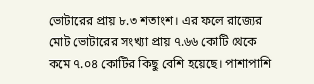ভোটারের প্রায় ৮.৩ শতাংশ। এর ফলে রাজ্যের মোট ভোটারের সংখ্যা প্রায় ৭.৬৬ কোটি থেকে কমে ৭.০৪ কোটির কিছু বেশি হয়েছে। পাশাপাশি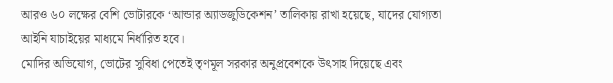আরও ৬০ লক্ষের বেশি ভোটারকে ‘আন্ডার অ্যাডজুডিকেশন’ তালিকায় রাখা হয়েছে, যাদের যোগ্যতা আইনি যাচাইয়ের মাধ্যমে নির্ধারিত হবে।
মোদির অভিযোগ, ভোটের সুবিধা পেতেই তৃণমূল সরকার অনুপ্রবেশকে উৎসাহ দিয়েছে এবং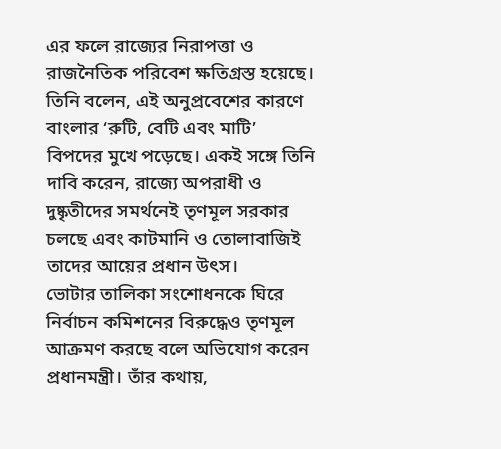এর ফলে রাজ্যের নিরাপত্তা ও রাজনৈতিক পরিবেশ ক্ষতিগ্রস্ত হয়েছে। তিনি বলেন, এই অনুপ্রবেশের কারণে বাংলার ‘রুটি, বেটি এবং মাটি’ বিপদের মুখে পড়েছে। একই সঙ্গে তিনি দাবি করেন, রাজ্যে অপরাধী ও দুষ্কৃতীদের সমর্থনেই তৃণমূল সরকার চলছে এবং কাটমানি ও তোলাবাজিই তাদের আয়ের প্রধান উৎস।
ভোটার তালিকা সংশোধনকে ঘিরে নির্বাচন কমিশনের বিরুদ্ধেও তৃণমূল আক্রমণ করছে বলে অভিযোগ করেন প্রধানমন্ত্রী। তাঁর কথায়,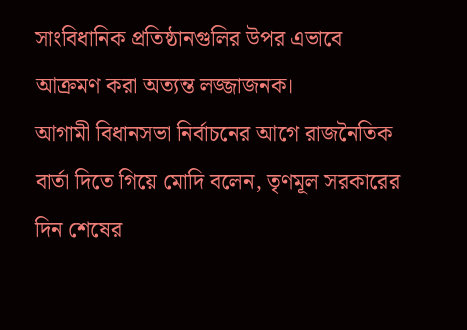সাংবিধানিক প্রতিষ্ঠানগুলির উপর এভাবে আক্রমণ করা অত্যন্ত লজ্জাজনক।
আগামী বিধানসভা নির্বাচনের আগে রাজনৈতিক বার্তা দিতে গিয়ে মোদি বলেন, তৃণমূল সরকারের দিন শেষের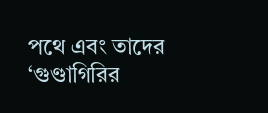পথে এবং তাদের ‘গুণ্ডাগিরির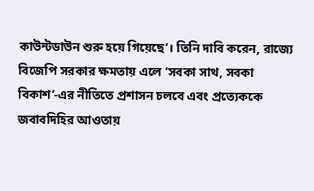কাউন্টডাউন শুরু হয়ে গিয়েছে’। তিনি দাবি করেন, রাজ্যে বিজেপি সরকার ক্ষমতায় এলে ‘সবকা সাথ, সবকা বিকাশ’-এর নীতিতে প্রশাসন চলবে এবং প্রত্যেককে জবাবদিহির আওতায়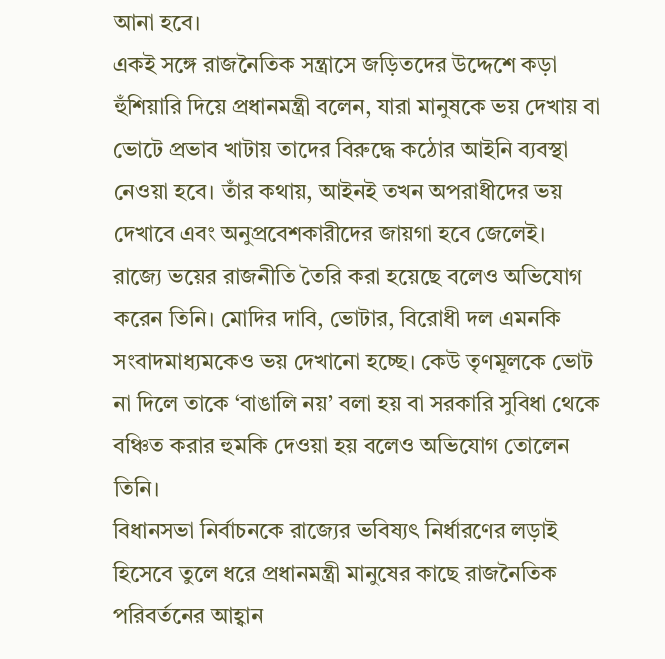আনা হবে।
একই সঙ্গে রাজনৈতিক সন্ত্রাসে জড়িতদের উদ্দেশে কড়া হুঁশিয়ারি দিয়ে প্রধানমন্ত্রী বলেন, যারা মানুষকে ভয় দেখায় বা ভোটে প্রভাব খাটায় তাদের বিরুদ্ধে কঠোর আইনি ব্যবস্থা নেওয়া হবে। তাঁর কথায়, আইনই তখন অপরাধীদের ভয় দেখাবে এবং অনুপ্রবেশকারীদের জায়গা হবে জেলেই।
রাজ্যে ভয়ের রাজনীতি তৈরি করা হয়েছে বলেও অভিযোগ করেন তিনি। মোদির দাবি, ভোটার, বিরোধী দল এমনকি সংবাদমাধ্যমকেও ভয় দেখানো হচ্ছে। কেউ তৃণমূলকে ভোট না দিলে তাকে ‘বাঙালি নয়’ বলা হয় বা সরকারি সুবিধা থেকে বঞ্চিত করার হুমকি দেওয়া হয় বলেও অভিযোগ তোলেন তিনি।
বিধানসভা নির্বাচনকে রাজ্যের ভবিষ্যৎ নির্ধারণের লড়াই হিসেবে তুলে ধরে প্রধানমন্ত্রী মানুষের কাছে রাজনৈতিক পরিবর্তনের আহ্বান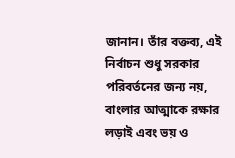জানান। তাঁর বক্তব্য, এই নির্বাচন শুধু সরকার পরিবর্তনের জন্য নয়, বাংলার আত্মাকে রক্ষার লড়াই এবং ভয় ও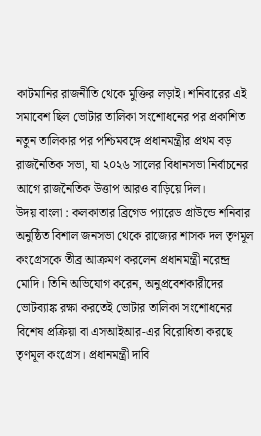কাটমানির রাজনীতি থেকে মুক্তির লড়াই। শনিবারের এই সমাবেশ ছিল ভোটার তালিকা সংশোধনের পর প্রকাশিত নতুন তালিকার পর পশ্চিমবঙ্গে প্রধানমন্ত্রীর প্রথম বড় রাজনৈতিক সভা, যা ২০২৬ সালের বিধানসভা নির্বাচনের আগে রাজনৈতিক উত্তাপ আরও বাড়িয়ে দিল।
উদয় বাংলা : কলকাতার ব্রিগেড প্যারেড গ্রাউন্ডে শনিবার অনুষ্ঠিত বিশাল জনসভা থেকে রাজ্যের শাসক দল তৃণমূল কংগ্রেসকে তীব্র আক্রমণ করলেন প্রধানমন্ত্রী নরেন্দ্র মোদি। তিনি অভিযোগ করেন, অনুপ্রবেশকারীদের ভোটব্যাঙ্ক রক্ষা করতেই ভোটার তালিকা সংশোধনের বিশেষ প্রক্রিয়া বা এসআইআর-এর বিরোধিতা করছে তৃণমূল কংগ্রেস। প্রধানমন্ত্রী দাবি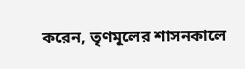করেন, তৃণমূলের শাসনকালে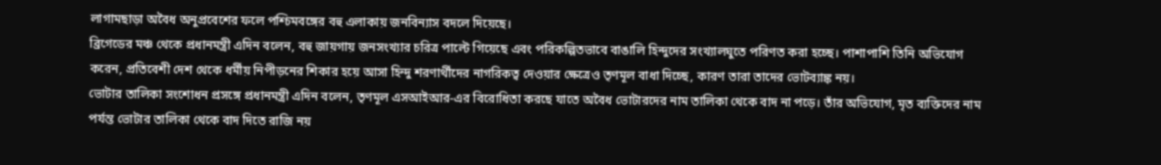লাগামছাড়া অবৈধ অনুপ্রবেশের ফলে পশ্চিমবঙ্গের বহু এলাকায় জনবিন্যাস বদলে দিয়েছে।
ব্রিগেডের মঞ্চ থেকে প্রধানমন্ত্রী এদিন বলেন, বহু জায়গায় জনসংখ্যার চরিত্র পাল্টে গিয়েছে এবং পরিকল্পিতভাবে বাঙালি হিন্দুদের সংখ্যালঘুতে পরিণত করা হচ্ছে। পাশাপাশি তিনি অভিযোগ করেন, প্রতিবেশী দেশ থেকে ধর্মীয় নিপীড়নের শিকার হয়ে আসা হিন্দু শরণার্থীদের নাগরিকত্ব দেওয়ার ক্ষেত্রেও তৃণমূল বাধা দিচ্ছে, কারণ তারা তাদের ভোটব্যাঙ্ক নয়।
ভোটার তালিকা সংশোধন প্রসঙ্গে প্রধানমন্ত্রী এদিন বলেন, তৃণমূল এসআইআর-এর বিরোধিতা করছে যাতে অবৈধ ভোটারদের নাম তালিকা থেকে বাদ না পড়ে। তাঁর অভিযোগ, মৃত ব্যক্তিদের নাম পর্যন্ত ভোটার তালিকা থেকে বাদ দিতে রাজি নয়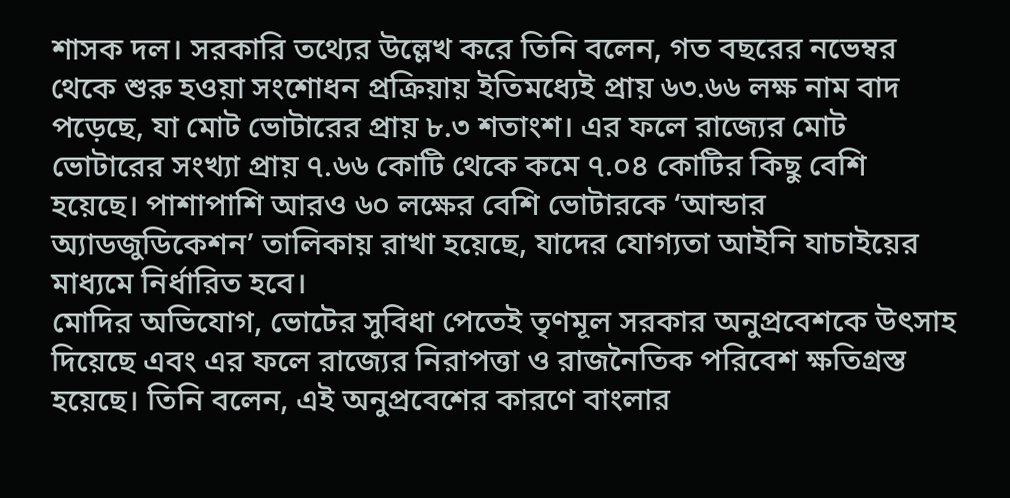শাসক দল। সরকারি তথ্যের উল্লেখ করে তিনি বলেন, গত বছরের নভেম্বর থেকে শুরু হওয়া সংশোধন প্রক্রিয়ায় ইতিমধ্যেই প্রায় ৬৩.৬৬ লক্ষ নাম বাদ পড়েছে, যা মোট ভোটারের প্রায় ৮.৩ শতাংশ। এর ফলে রাজ্যের মোট ভোটারের সংখ্যা প্রায় ৭.৬৬ কোটি থেকে কমে ৭.০৪ কোটির কিছু বেশি হয়েছে। পাশাপাশি আরও ৬০ লক্ষের বেশি ভোটারকে ‘আন্ডার অ্যাডজুডিকেশন’ তালিকায় রাখা হয়েছে, যাদের যোগ্যতা আইনি যাচাইয়ের মাধ্যমে নির্ধারিত হবে।
মোদির অভিযোগ, ভোটের সুবিধা পেতেই তৃণমূল সরকার অনুপ্রবেশকে উৎসাহ দিয়েছে এবং এর ফলে রাজ্যের নিরাপত্তা ও রাজনৈতিক পরিবেশ ক্ষতিগ্রস্ত হয়েছে। তিনি বলেন, এই অনুপ্রবেশের কারণে বাংলার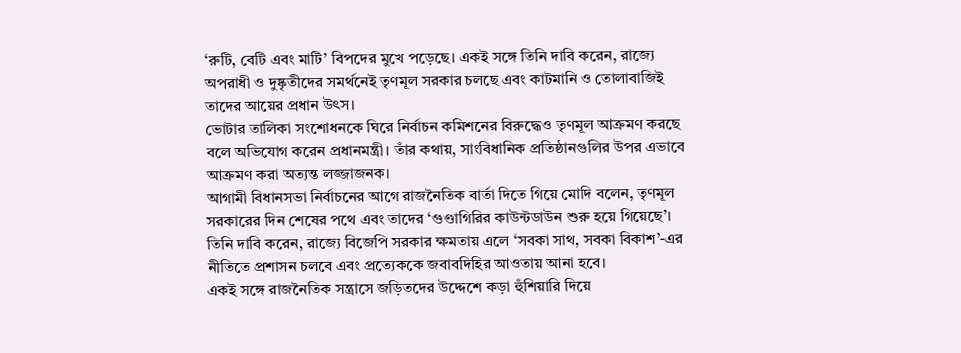‘রুটি, বেটি এবং মাটি’ বিপদের মুখে পড়েছে। একই সঙ্গে তিনি দাবি করেন, রাজ্যে অপরাধী ও দুষ্কৃতীদের সমর্থনেই তৃণমূল সরকার চলছে এবং কাটমানি ও তোলাবাজিই তাদের আয়ের প্রধান উৎস।
ভোটার তালিকা সংশোধনকে ঘিরে নির্বাচন কমিশনের বিরুদ্ধেও তৃণমূল আক্রমণ করছে বলে অভিযোগ করেন প্রধানমন্ত্রী। তাঁর কথায়, সাংবিধানিক প্রতিষ্ঠানগুলির উপর এভাবে আক্রমণ করা অত্যন্ত লজ্জাজনক।
আগামী বিধানসভা নির্বাচনের আগে রাজনৈতিক বার্তা দিতে গিয়ে মোদি বলেন, তৃণমূল সরকারের দিন শেষের পথে এবং তাদের ‘গুণ্ডাগিরির কাউন্টডাউন শুরু হয়ে গিয়েছে’। তিনি দাবি করেন, রাজ্যে বিজেপি সরকার ক্ষমতায় এলে ‘সবকা সাথ, সবকা বিকাশ’-এর নীতিতে প্রশাসন চলবে এবং প্রত্যেককে জবাবদিহির আওতায় আনা হবে।
একই সঙ্গে রাজনৈতিক সন্ত্রাসে জড়িতদের উদ্দেশে কড়া হুঁশিয়ারি দিয়ে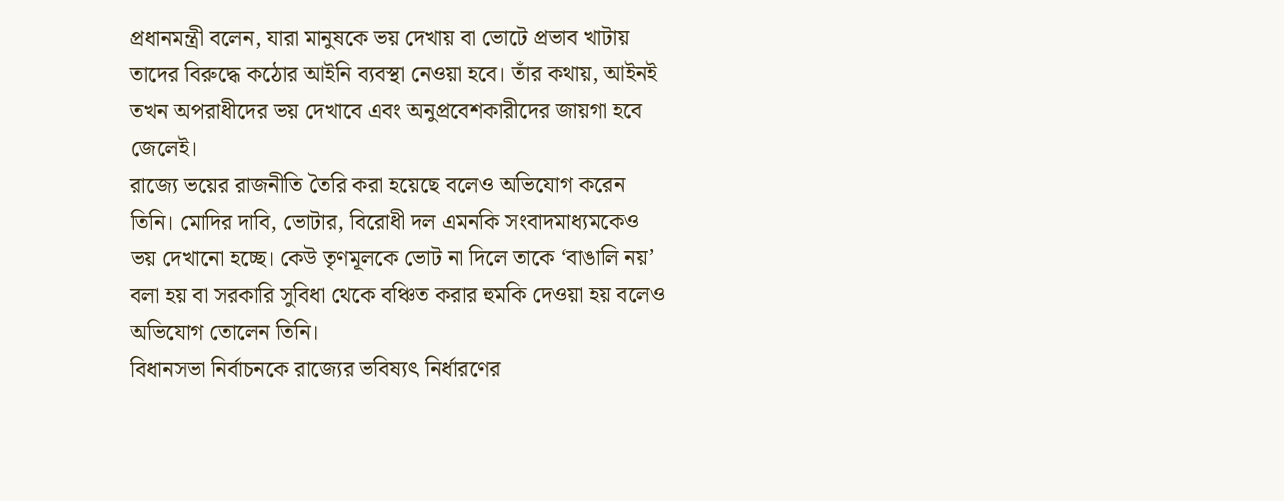প্রধানমন্ত্রী বলেন, যারা মানুষকে ভয় দেখায় বা ভোটে প্রভাব খাটায় তাদের বিরুদ্ধে কঠোর আইনি ব্যবস্থা নেওয়া হবে। তাঁর কথায়, আইনই তখন অপরাধীদের ভয় দেখাবে এবং অনুপ্রবেশকারীদের জায়গা হবে জেলেই।
রাজ্যে ভয়ের রাজনীতি তৈরি করা হয়েছে বলেও অভিযোগ করেন তিনি। মোদির দাবি, ভোটার, বিরোধী দল এমনকি সংবাদমাধ্যমকেও ভয় দেখানো হচ্ছে। কেউ তৃণমূলকে ভোট না দিলে তাকে ‘বাঙালি নয়’ বলা হয় বা সরকারি সুবিধা থেকে বঞ্চিত করার হুমকি দেওয়া হয় বলেও অভিযোগ তোলেন তিনি।
বিধানসভা নির্বাচনকে রাজ্যের ভবিষ্যৎ নির্ধারণের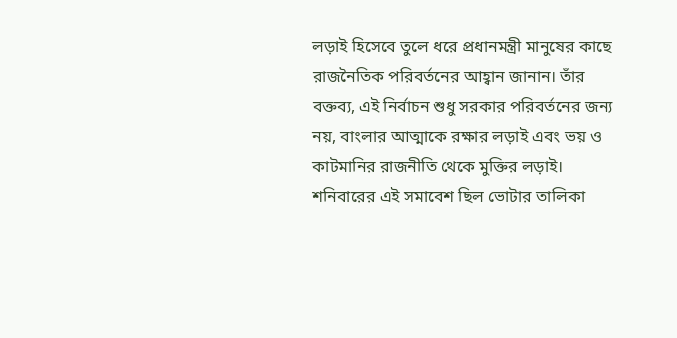লড়াই হিসেবে তুলে ধরে প্রধানমন্ত্রী মানুষের কাছে রাজনৈতিক পরিবর্তনের আহ্বান জানান। তাঁর বক্তব্য, এই নির্বাচন শুধু সরকার পরিবর্তনের জন্য নয়, বাংলার আত্মাকে রক্ষার লড়াই এবং ভয় ও কাটমানির রাজনীতি থেকে মুক্তির লড়াই। শনিবারের এই সমাবেশ ছিল ভোটার তালিকা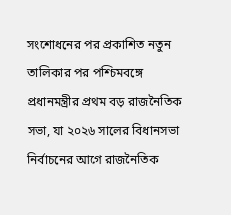সংশোধনের পর প্রকাশিত নতুন তালিকার পর পশ্চিমবঙ্গে প্রধানমন্ত্রীর প্রথম বড় রাজনৈতিক সভা, যা ২০২৬ সালের বিধানসভা নির্বাচনের আগে রাজনৈতিক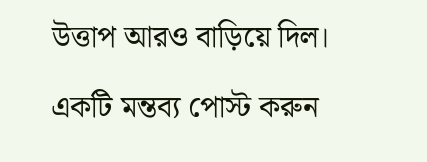উত্তাপ আরও বাড়িয়ে দিল।

একটি মন্তব্য পোস্ট করুন